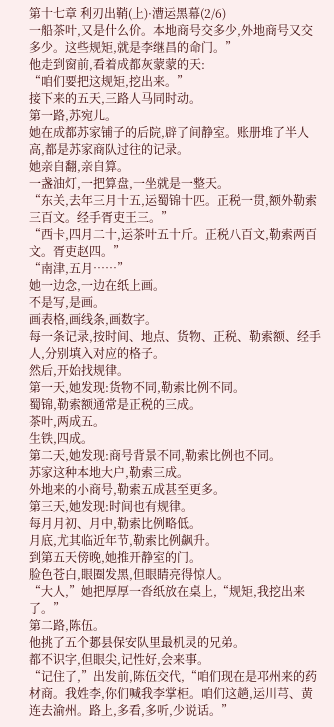第十七章 利刃出鞘(上)·漕运黑幕(2/6)
一船茶叶,又是什么价。本地商号交多少,外地商号又交多少。这些规矩,就是李继昌的命门。”
他走到窗前,看着成都灰蒙蒙的天:
“咱们要把这规矩,挖出来。”
接下来的五天,三路人马同时动。
第一路,苏宛儿。
她在成都苏家铺子的后院,辟了间静室。账册堆了半人高,都是苏家商队过往的记录。
她亲自翻,亲自算。
一盏油灯,一把算盘,一坐就是一整天。
“东关,去年三月十五,运蜀锦十匹。正税一贯,额外勒索三百文。经手胥吏王三。”
“西卡,四月二十,运茶叶五十斤。正税八百文,勒索两百文。胥吏赵四。”
“南津,五月……”
她一边念,一边在纸上画。
不是写,是画。
画表格,画线条,画数字。
每一条记录,按时间、地点、货物、正税、勒索额、经手人,分别填入对应的格子。
然后,开始找规律。
第一天,她发现:货物不同,勒索比例不同。
蜀锦,勒索额通常是正税的三成。
茶叶,两成五。
生铁,四成。
第二天,她发现:商号背景不同,勒索比例也不同。
苏家这种本地大户,勒索三成。
外地来的小商号,勒索五成甚至更多。
第三天,她发现:时间也有规律。
每月月初、月中,勒索比例略低。
月底,尤其临近年节,勒索比例飙升。
到第五天傍晚,她推开静室的门。
脸色苍白,眼圈发黑,但眼睛亮得惊人。
“大人,”她把厚厚一沓纸放在桌上,“规矩,我挖出来了。”
第二路,陈伍。
他挑了五个郪县保安队里最机灵的兄弟。
都不识字,但眼尖,记性好,会来事。
“记住了,”出发前,陈伍交代,“咱们现在是邛州来的药材商。我姓李,你们喊我李掌柜。咱们这趟,运川芎、黄连去渝州。路上,多看,多听,少说话。”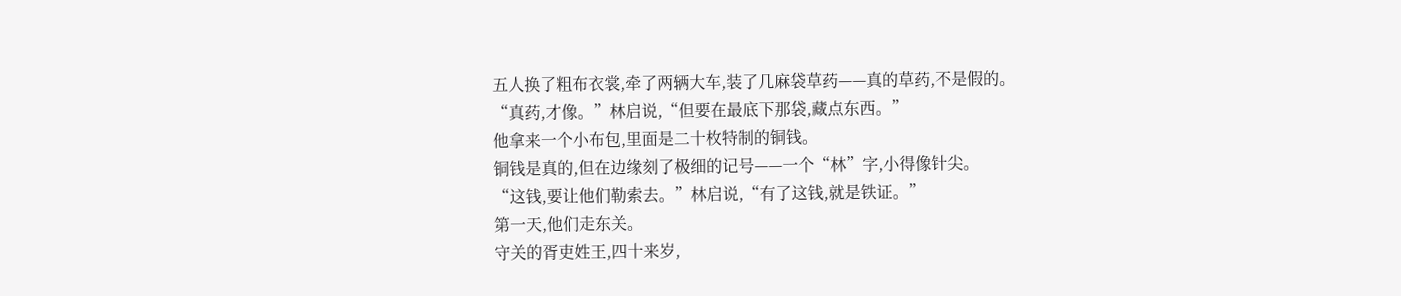五人换了粗布衣裳,牵了两辆大车,装了几麻袋草药——真的草药,不是假的。
“真药,才像。”林启说,“但要在最底下那袋,藏点东西。”
他拿来一个小布包,里面是二十枚特制的铜钱。
铜钱是真的,但在边缘刻了极细的记号——一个“林”字,小得像针尖。
“这钱,要让他们勒索去。”林启说,“有了这钱,就是铁证。”
第一天,他们走东关。
守关的胥吏姓王,四十来岁,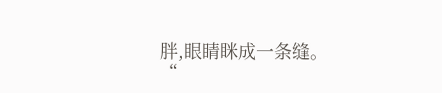胖,眼睛眯成一条缝。
“